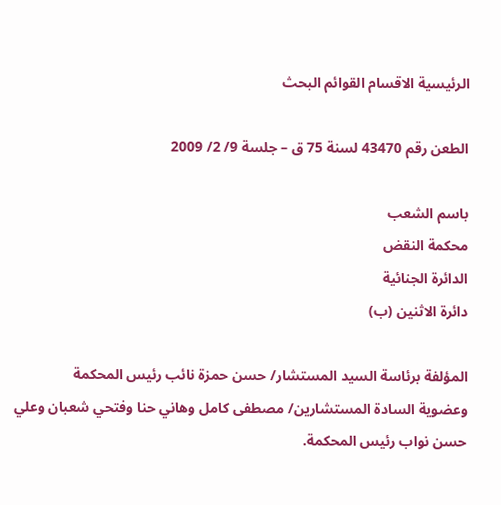الرئيسية الاقسام القوائم البحث

الطعن رقم 43470 لسنة 75 ق – جلسة 9/ 2/ 2009

باسم الشعب
محكمة النقض
الدائرة الجنائية
دائرة الاثنين (ب)

المؤلفة برئاسة السيد المستشار/ حسن حمزة نائب رئيس المحكمة
وعضوية السادة المستشارين/ مصطفى كامل وهاني حنا وفتحي شعبان وعلي حسن نواب رئيس المحكمة.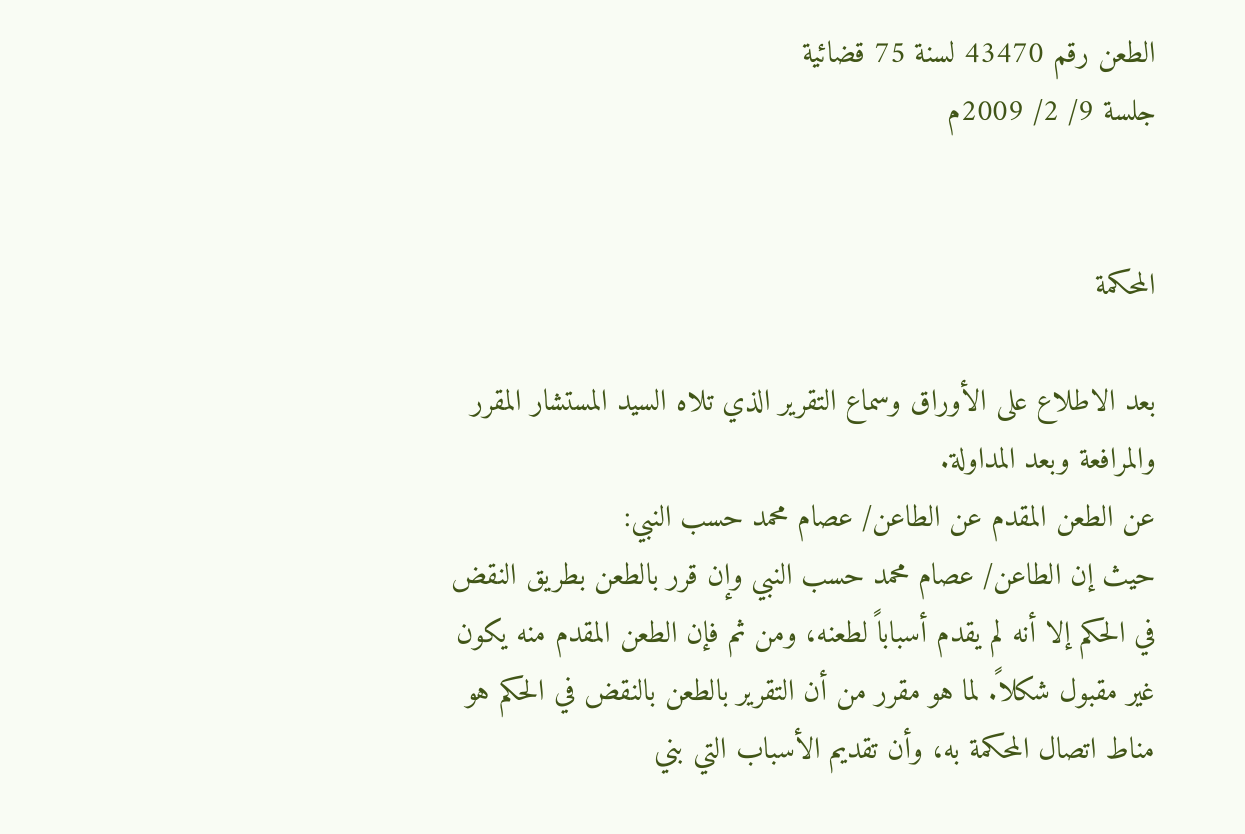الطعن رقم 43470 لسنة 75 قضائية
جلسة 9/ 2/ 2009م


المحكمة

بعد الاطلاع على الأوراق وسماع التقرير الذي تلاه السيد المستشار المقرر والمرافعة وبعد المداولة.
عن الطعن المقدم عن الطاعن/ عصام محمد حسب النبي:
حيث إن الطاعن/ عصام محمد حسب النبي وإن قرر بالطعن بطريق النقض في الحكم إلا أنه لم يقدم أسباباً لطعنه، ومن ثم فإن الطعن المقدم منه يكون غير مقبول شكلاً. لما هو مقرر من أن التقرير بالطعن بالنقض في الحكم هو مناط اتصال المحكمة به، وأن تقديم الأسباب التي بني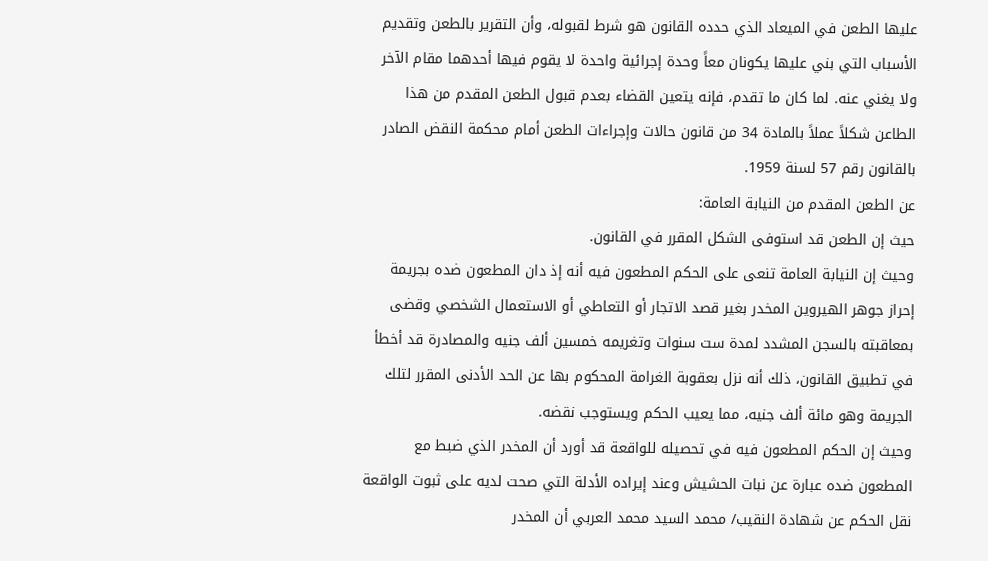عليها الطعن في الميعاد الذي حدده القانون هو شرط لقبوله، وأن التقرير بالطعن وتقديم الأسباب التي بني عليها يكونان معاً وحدة إجرائية واحدة لا يقوم فيها أحدهما مقام الآخر ولا يغني عنه. لما كان ما تقدم، فإنه يتعين القضاء بعدم قبول الطعن المقدم من هذا الطاعن شكلاً عملاً بالمادة 34 من قانون حالات وإجراءات الطعن أمام محكمة النقض الصادر بالقانون رقم 57 لسنة 1959.
عن الطعن المقدم من النيابة العامة:
حيث إن الطعن قد استوفى الشكل المقرر في القانون.
وحيث إن النيابة العامة تنعى على الحكم المطعون فيه أنه إذ دان المطعون ضده بجريمة إحراز جوهر الهيروين المخدر بغير قصد الاتجار أو التعاطي أو الاستعمال الشخصي وقضى بمعاقبته بالسجن المشدد لمدة ست سنوات وتغريمه خمسين ألف جنيه والمصادرة قد أخطأ في تطبيق القانون، ذلك أنه نزل بعقوبة الغرامة المحكوم بها عن الحد الأدنى المقرر لتلك الجريمة وهو مائة ألف جنيه، مما يعيب الحكم ويستوجب نقضه.
وحيث إن الحكم المطعون فيه في تحصيله للواقعة قد أورد أن المخدر الذي ضبط مع المطعون ضده عبارة عن نبات الحشيش وعند إيراده الأدلة التي صحت لديه على ثبوت الواقعة نقل الحكم عن شهادة النقيب/ محمد السيد محمد العربي أن المخدر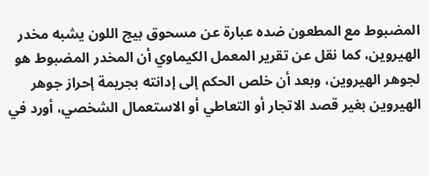المضبوط مع المطعون ضده عبارة عن مسحوق بيج اللون يشبه مخدر الهيروين، كما نقل عن تقرير المعمل الكيماوي أن المخدر المضبوط هو لجوهر الهيروين، وبعد أن خلص الحكم إلى إدانته بجريمة إحراز جوهر الهيروين بغير قصد الاتجار أو التعاطي أو الاستعمال الشخصي، أورد في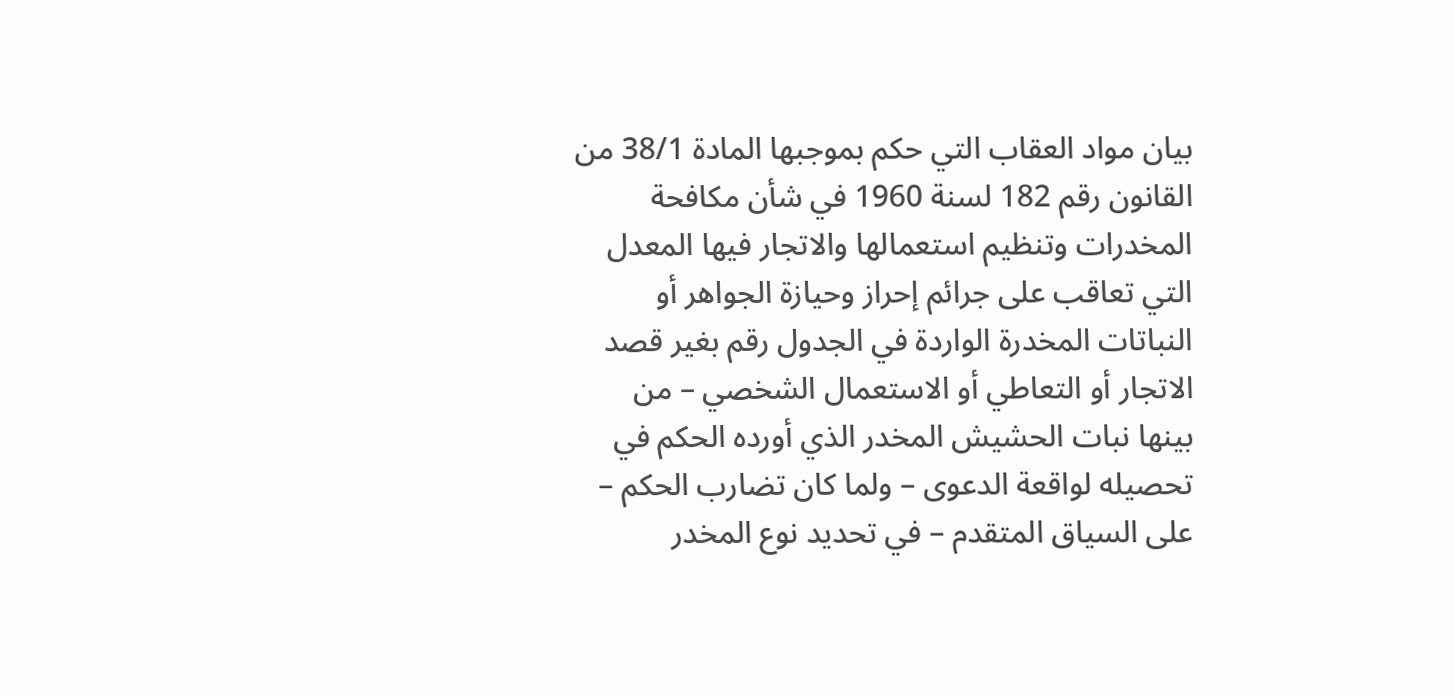بيان مواد العقاب التي حكم بموجبها المادة 38/1 من القانون رقم 182 لسنة 1960 في شأن مكافحة المخدرات وتنظيم استعمالها والاتجار فيها المعدل التي تعاقب على جرائم إحراز وحيازة الجواهر أو النباتات المخدرة الواردة في الجدول رقم بغير قصد الاتجار أو التعاطي أو الاستعمال الشخصي – من بينها نبات الحشيش المخدر الذي أورده الحكم في تحصيله لواقعة الدعوى – ولما كان تضارب الحكم – على السياق المتقدم – في تحديد نوع المخدر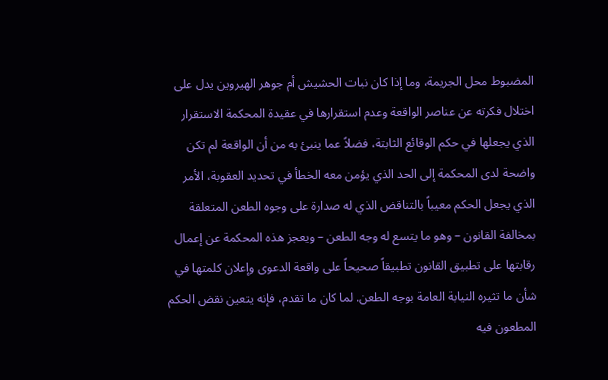المضبوط محل الجريمة، وما إذا كان نبات الحشيش أم جوهر الهيروين يدل على اختلال فكرته عن عناصر الواقعة وعدم استقرارها في عقيدة المحكمة الاستقرار الذي يجعلها في حكم الوقائع الثابتة، فضلاً عما ينبئ به من أن الواقعة لم تكن واضحة لدى المحكمة إلى الحد الذي يؤمن معه الخطأ في تحديد العقوبة، الأمر الذي يجعل الحكم معيباً بالتناقض الذي له صدارة على وجوه الطعن المتعلقة بمخالفة القانون – وهو ما يتسع له وجه الطعن – ويعجز هذه المحكمة عن إعمال رقابتها على تطبيق القانون تطبيقاً صحيحاً على واقعة الدعوى وإعلان كلمتها في شأن ما تثيره النيابة العامة بوجه الطعن. لما كان ما تقدم، فإنه يتعين نقض الحكم المطعون فيه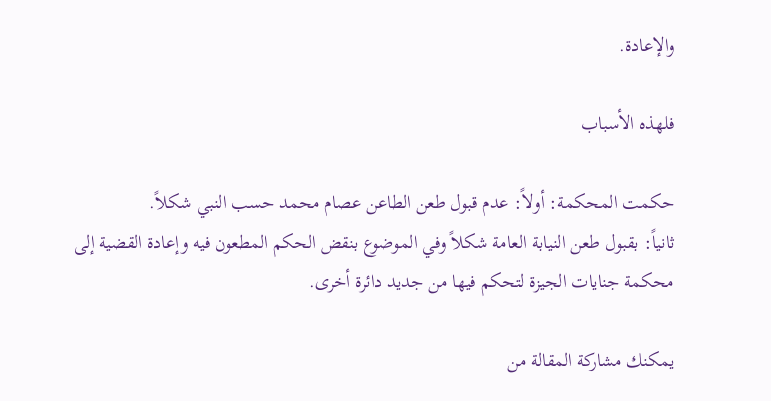والإعادة.

فلهذه الأسباب

حكمت المحكمة: أولاً: عدم قبول طعن الطاعن عصام محمد حسب النبي شكلاً.
ثانياً: بقبول طعن النيابة العامة شكلاً وفي الموضوع بنقض الحكم المطعون فيه وإعادة القضية إلى محكمة جنايات الجيزة لتحكم فيها من جديد دائرة أخرى.

يمكنك مشاركة المقالة من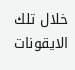خلال تلك الايقونات